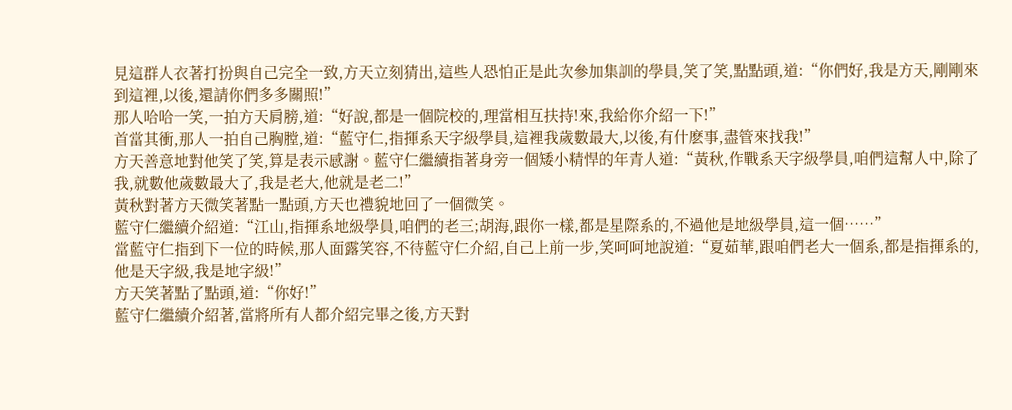見這群人衣著打扮與自己完全一致,方天立刻猜出,這些人恐怕正是此次參加集訓的學員,笑了笑,點點頭,道:“你們好,我是方天,剛剛來到這裡,以後,還請你們多多關照!”
那人哈哈一笑,一拍方天肩膀,道:“好說,都是一個院校的,理當相互扶持!來,我給你介紹一下!”
首當其衝,那人一拍自己胸膛,道:“藍守仁,指揮系天字級學員,這裡我歲數最大,以後,有什麽事,盡管來找我!”
方天善意地對他笑了笑,算是表示感謝。藍守仁繼續指著身旁一個矮小精悍的年青人道:“黃秋,作戰系天字級學員,咱們這幫人中,除了我,就數他歲數最大了,我是老大,他就是老二!”
黃秋對著方天微笑著點一點頭,方天也禮貌地回了一個微笑。
藍守仁繼續介紹道:“江山,指揮系地級學員,咱們的老三;胡海,跟你一樣,都是星際系的,不過他是地級學員,這一個……”
當藍守仁指到下一位的時候,那人面露笑容,不待藍守仁介紹,自己上前一步,笑呵呵地說道:“夏茹華,跟咱們老大一個系,都是指揮系的,他是天字級,我是地字級!”
方天笑著點了點頭,道:“你好!”
藍守仁繼續介紹著,當將所有人都介紹完畢之後,方天對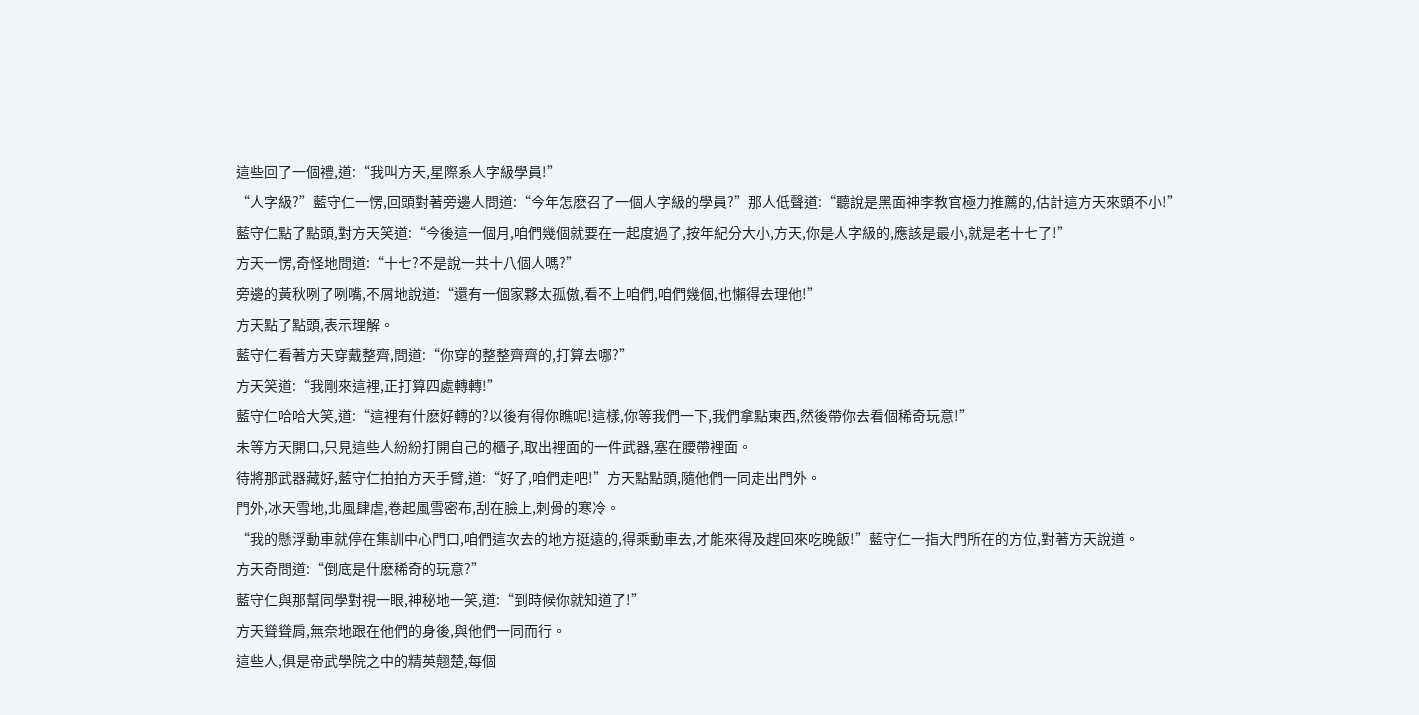這些回了一個禮,道:“我叫方天,星際系人字級學員!”
“人字級?”藍守仁一愣,回頭對著旁邊人問道:“今年怎麽召了一個人字級的學員?”那人低聲道:“聽說是黑面神李教官極力推薦的,估計這方天來頭不小!”
藍守仁點了點頭,對方天笑道:“今後這一個月,咱們幾個就要在一起度過了,按年紀分大小,方天,你是人字級的,應該是最小,就是老十七了!”
方天一愣,奇怪地問道:“十七?不是說一共十八個人嗎?”
旁邊的黃秋咧了咧嘴,不屑地說道:“還有一個家夥太孤傲,看不上咱們,咱們幾個,也懶得去理他!”
方天點了點頭,表示理解。
藍守仁看著方天穿戴整齊,問道:“你穿的整整齊齊的,打算去哪?”
方天笑道:“我剛來這裡,正打算四處轉轉!”
藍守仁哈哈大笑,道:“這裡有什麽好轉的?以後有得你瞧呢!這樣,你等我們一下,我們拿點東西,然後帶你去看個稀奇玩意!”
未等方天開口,只見這些人紛紛打開自己的櫃子,取出裡面的一件武器,塞在腰帶裡面。
待將那武器藏好,藍守仁拍拍方天手臂,道:“好了,咱們走吧!”方天點點頭,隨他們一同走出門外。
門外,冰天雪地,北風肆虐,卷起風雪密布,刮在臉上,刺骨的寒冷。
“我的懸浮動車就停在集訓中心門口,咱們這次去的地方挺遠的,得乘動車去,才能來得及趕回來吃晚飯!”藍守仁一指大門所在的方位,對著方天說道。
方天奇問道:“倒底是什麽稀奇的玩意?”
藍守仁與那幫同學對視一眼,神秘地一笑,道:“到時候你就知道了!”
方天聳聳肩,無奈地跟在他們的身後,與他們一同而行。
這些人,俱是帝武學院之中的精英翹楚,每個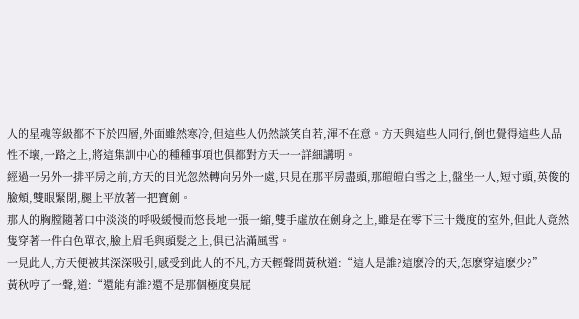人的星魂等級都不下於四層,外面雖然寒冷,但這些人仍然談笑自若,渾不在意。方天與這些人同行,倒也覺得這些人品性不壞,一路之上,將這集訓中心的種種事項也俱都對方天一一詳細講明。
經過一另外一排平房之前,方天的目光忽然轉向另外一處,只見在那平房盡頭,那皚皚白雪之上,盤坐一人,短寸頭,英俊的臉頰,雙眼緊閉,腿上平放著一把寶劍。
那人的胸膛隨著口中淡淡的呼吸緩慢而悠長地一張一縮,雙手虛放在劍身之上,雖是在零下三十幾度的室外,但此人竟然隻穿著一件白色單衣,臉上眉毛與頭髮之上,俱已沾滿風雪。
一見此人,方天便被其深深吸引,感受到此人的不凡,方天輕聲問黃秋道:“這人是誰?這麽冷的天,怎麽穿這麽少?”
黃秋哼了一聲,道:“還能有誰?還不是那個極度臭屁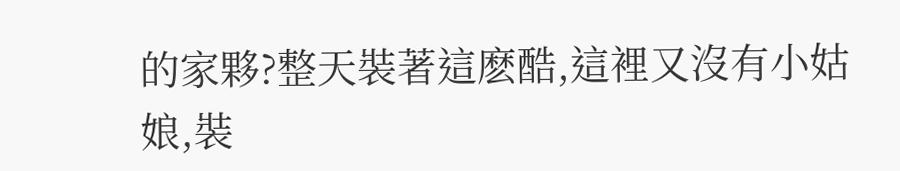的家夥?整天裝著這麽酷,這裡又沒有小姑娘,裝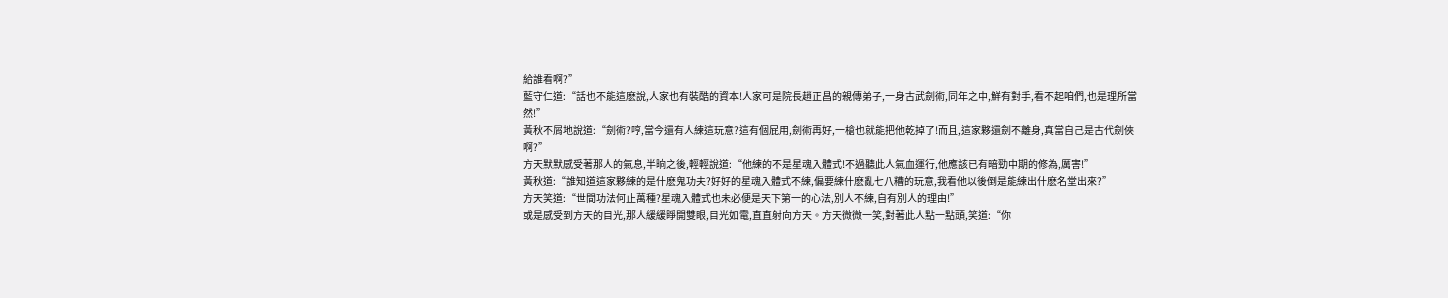給誰看啊?”
藍守仁道:“話也不能這麽說,人家也有裝酷的資本!人家可是院長趙正昌的親傳弟子,一身古武劍術,同年之中,鮮有對手,看不起咱們,也是理所當然!”
黃秋不屑地說道:“劍術?哼,當今還有人練這玩意?這有個屁用,劍術再好,一槍也就能把他乾掉了!而且,這家夥還劍不離身,真當自己是古代劍俠啊?”
方天默默感受著那人的氣息,半晌之後,輕輕說道:“他練的不是星魂入體式!不過聽此人氣血運行,他應該已有暗勁中期的修為,厲害!”
黃秋道:“誰知道這家夥練的是什麽鬼功夫?好好的星魂入體式不練,偏要練什麽亂七八糟的玩意,我看他以後倒是能練出什麽名堂出來?”
方天笑道:“世間功法何止萬種?星魂入體式也未必便是天下第一的心法,別人不練,自有別人的理由!”
或是感受到方天的目光,那人緩緩睜開雙眼,目光如電,直直射向方天。方天微微一笑,對著此人點一點頭,笑道:“你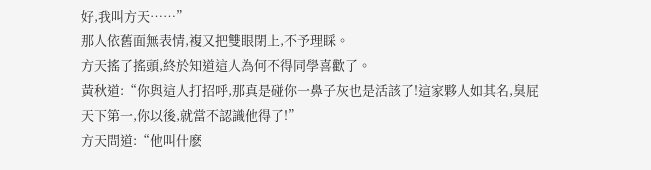好,我叫方天……”
那人依舊面無表情,複又把雙眼閉上,不予理睬。
方天搖了搖頭,終於知道這人為何不得同學喜歡了。
黃秋道:“你與這人打招呼,那真是碰你一鼻子灰也是活該了!這家夥人如其名,臭屁天下第一,你以後,就當不認識他得了!”
方天問道:“他叫什麽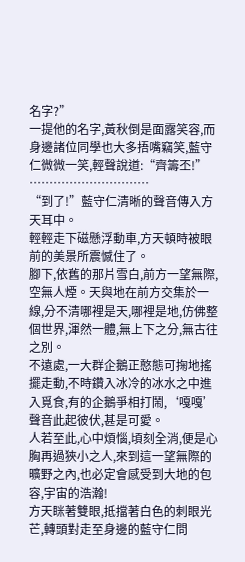名字?”
一提他的名字,黃秋倒是面露笑容,而身邊諸位同學也大多捂嘴竊笑,藍守仁微微一笑,輕聲說道:“齊籌丕!”
…………………………
“到了!”藍守仁清晰的聲音傳入方天耳中。
輕輕走下磁懸浮動車,方天頓時被眼前的美景所震憾住了。
腳下,依舊的那片雪白,前方一望無際,空無人煙。天與地在前方交集於一線,分不清哪裡是天,哪裡是地,仿佛整個世界,渾然一體,無上下之分,無古往之別。
不遠處,一大群企鵝正憨態可掬地搖擺走動,不時鑽入冰冷的冰水之中進入覓食,有的企鵝爭相打鬧,‘嘎嘎’聲音此起彼伏,甚是可愛。
人若至此,心中煩惱,頃刻全消,便是心胸再過狹小之人,來到這一望無際的曠野之內,也必定會感受到大地的包容,宇宙的浩瀚!
方天眯著雙眼,抵擋著白色的刺眼光芒,轉頭對走至身邊的藍守仁問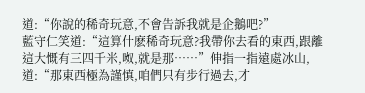道:“你說的稀奇玩意,不會告訴我就是企鵝吧?”
藍守仁笑道:“這算什麽稀奇玩意?我帶你去看的東西,跟離這大慨有三四千米,呶,就是那……”伸指一指遠處冰山,道:“那東西極為謹慎,咱們只有步行過去,才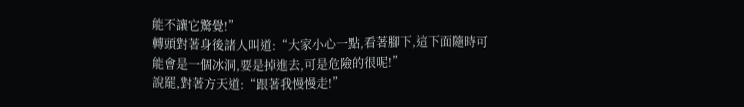能不讓它驚覺!”
轉頭對著身後諸人叫道:“大家小心一點,看著腳下,這下面隨時可能會是一個冰洞,要是掉進去,可是危險的很呢!”
說罷,對著方天道:“跟著我慢慢走!”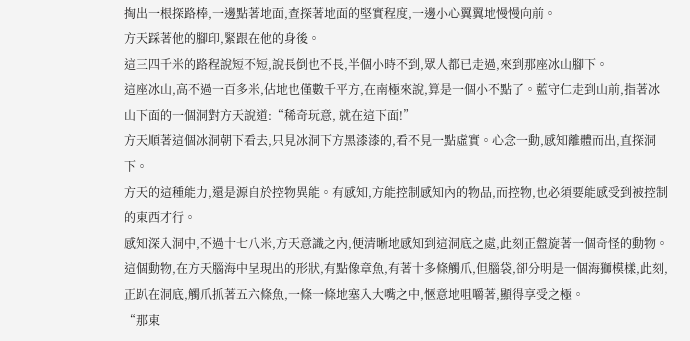掏出一根探路棒,一邊點著地面,查探著地面的堅實程度,一邊小心翼翼地慢慢向前。
方天踩著他的腳印,緊跟在他的身後。
這三四千米的路程說短不短,說長倒也不長,半個小時不到,眾人都已走過,來到那座冰山腳下。
這座冰山,高不過一百多米,佔地也僅數千平方,在南極來說,算是一個小不點了。藍守仁走到山前,指著冰山下面的一個洞對方天說道:“稀奇玩意, 就在這下面!”
方天順著這個冰洞朝下看去,只見冰洞下方黑漆漆的,看不見一點虛實。心念一動,感知離體而出,直探洞下。
方天的這種能力,還是源自於控物異能。有感知,方能控制感知內的物品,而控物,也必須要能感受到被控制的東西才行。
感知深入洞中,不過十七八米,方天意識之內,便清晰地感知到這洞底之處,此刻正盤旋著一個奇怪的動物。
這個動物,在方天腦海中呈現出的形狀,有點像章魚,有著十多條觸爪,但腦袋,卻分明是一個海獅模樣,此刻,正趴在洞底,觸爪抓著五六條魚,一條一條地塞入大嘴之中,愜意地咀嚼著,顯得享受之極。
“那東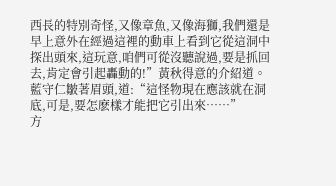西長的特別奇怪,又像章魚,又像海獅,我們還是早上意外在經過這裡的動車上看到它從這洞中探出頭來,這玩意,咱們可從沒聽說過,要是抓回去,肯定會引起轟動的!”黃秋得意的介紹道。
藍守仁皺著眉頭,道:“這怪物現在應該就在洞底,可是,要怎麽樣才能把它引出來……”
方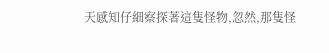天感知仔細察探著這隻怪物,忽然,那隻怪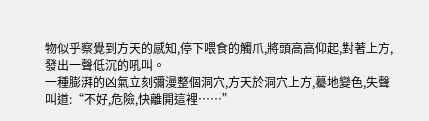物似乎察覺到方天的感知,停下喂食的觸爪,將頭高高仰起,對著上方,發出一聲低沉的吼叫。
一種膨湃的凶氣立刻彌漫整個洞穴,方天於洞穴上方,驀地變色,失聲叫道:“不好,危險,快離開這裡……”